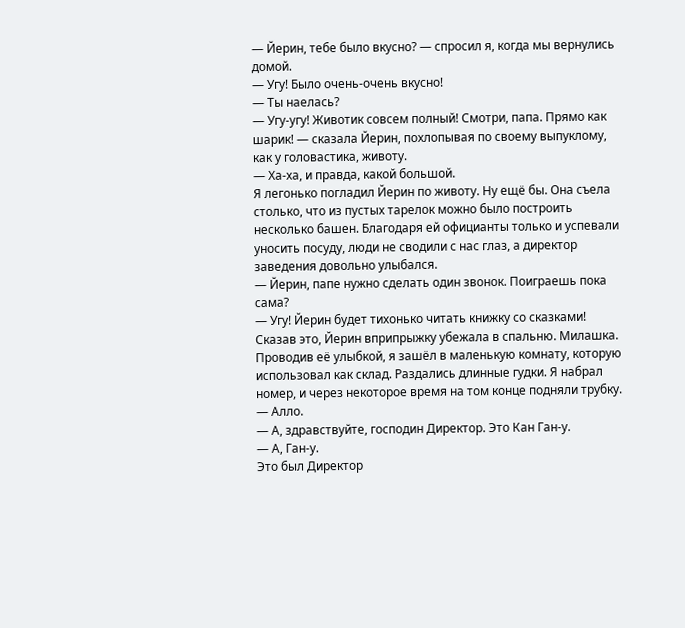— Йерин, тебе было вкусно? — спросил я, когда мы вернулись домой.
— Угу! Было очень-очень вкусно!
— Ты наелась?
— Угу-угу! Животик совсем полный! Смотри, папа. Прямо как шарик! — сказала Йерин, похлопывая по своему выпуклому, как у головастика, животу.
— Ха-ха, и правда, какой большой.
Я легонько погладил Йерин по животу. Ну ещё бы. Она съела столько, что из пустых тарелок можно было построить несколько башен. Благодаря ей официанты только и успевали уносить посуду, люди не сводили с нас глаз, а директор заведения довольно улыбался.
— Йерин, папе нужно сделать один звонок. Поиграешь пока сама?
— Угу! Йерин будет тихонько читать книжку со сказками!
Сказав это, Йерин вприпрыжку убежала в спальню. Милашка. Проводив её улыбкой, я зашёл в маленькую комнату, которую использовал как склад. Раздались длинные гудки. Я набрал номер, и через некоторое время на том конце подняли трубку.
— Алло.
— А, здравствуйте, господин Директор. Это Кан Ган-у.
— А, Ган-у.
Это был Директор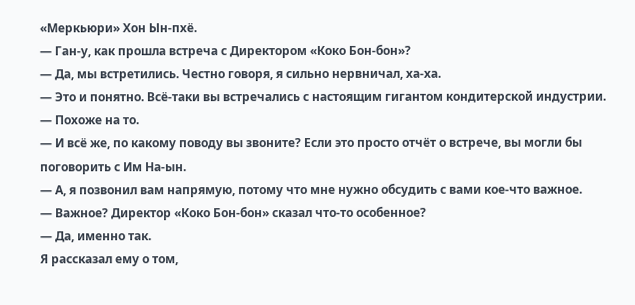«Меркьюри» Хон Ын-пхё.
— Ган-у, как прошла встреча с Директором «Коко Бон-бон»?
— Да, мы встретились. Честно говоря, я сильно нервничал, ха-ха.
— Это и понятно. Всё-таки вы встречались с настоящим гигантом кондитерской индустрии.
— Похоже на то.
— И всё же, по какому поводу вы звоните? Если это просто отчёт о встрече, вы могли бы поговорить с Им На-ын.
— А, я позвонил вам напрямую, потому что мне нужно обсудить с вами кое-что важное.
— Важное? Директор «Коко Бон-бон» сказал что-то особенное?
— Да, именно так.
Я рассказал ему о том,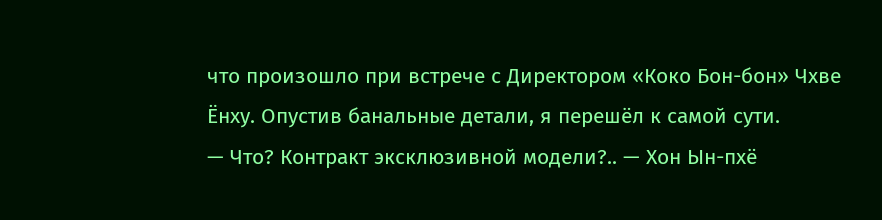что произошло при встрече с Директором «Коко Бон-бон» Чхве Ёнху. Опустив банальные детали, я перешёл к самой сути.
— Что? Контракт эксклюзивной модели?.. — Хон Ын-пхё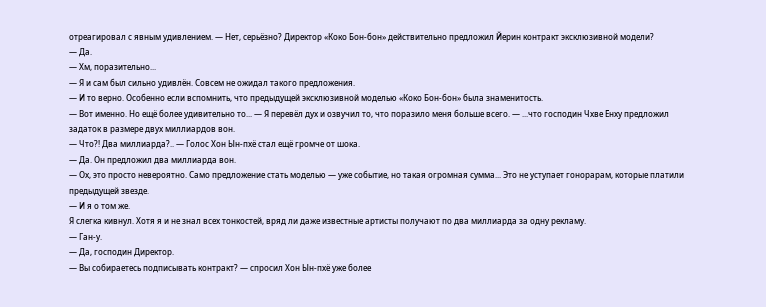отреагировал с явным удивлением. — Нет, серьёзно? Директор «Коко Бон-бон» действительно предложил Йерин контракт эксклюзивной модели?
— Да.
— Хм, поразительно...
— Я и сам был сильно удивлён. Совсем не ожидал такого предложения.
— И то верно. Особенно если вспомнить, что предыдущей эксклюзивной моделью «Коко Бон-бон» была знаменитость.
— Вот именно. Но ещё более удивительно то... — Я перевёл дух и озвучил то, что поразило меня больше всего. — ...что господин Чхве Ёнху предложил задаток в размере двух миллиардов вон.
— Что?! Два миллиарда?.. — Голос Хон Ын-пхё стал ещё громче от шока.
— Да. Он предложил два миллиарда вон.
— Ох, это просто невероятно. Само предложение стать моделью — уже событие, но такая огромная сумма... Это не уступает гонорарам, которые платили предыдущей звезде.
— И я о том же.
Я слегка кивнул. Хотя я и не знал всех тонкостей, вряд ли даже известные артисты получают по два миллиарда за одну рекламу.
— Ган-у.
— Да, господин Директор.
— Вы собираетесь подписывать контракт? — спросил Хон Ын-пхё уже более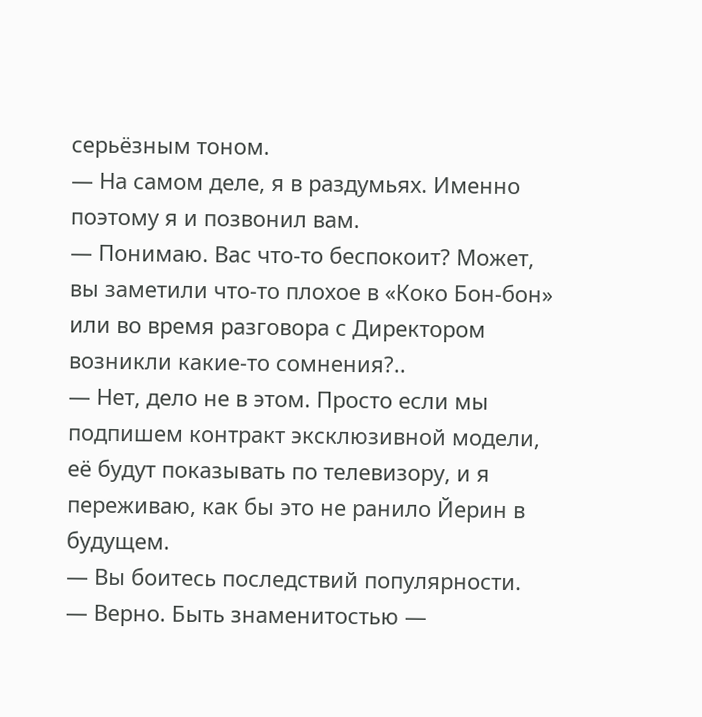серьёзным тоном.
— На самом деле, я в раздумьях. Именно поэтому я и позвонил вам.
— Понимаю. Вас что-то беспокоит? Может, вы заметили что-то плохое в «Коко Бон-бон» или во время разговора с Директором возникли какие-то сомнения?..
— Нет, дело не в этом. Просто если мы подпишем контракт эксклюзивной модели, её будут показывать по телевизору, и я переживаю, как бы это не ранило Йерин в будущем.
— Вы боитесь последствий популярности.
— Верно. Быть знаменитостью —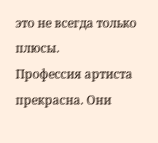это не всегда только плюсы.
Профессия артиста прекрасна. Они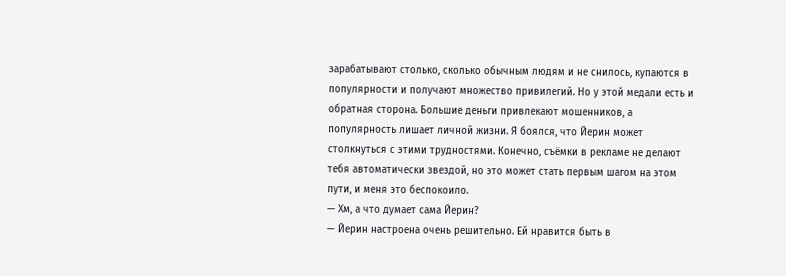зарабатывают столько, сколько обычным людям и не снилось, купаются в популярности и получают множество привилегий. Но у этой медали есть и обратная сторона. Большие деньги привлекают мошенников, а популярность лишает личной жизни. Я боялся, что Йерин может столкнуться с этими трудностями. Конечно, съёмки в рекламе не делают тебя автоматически звездой, но это может стать первым шагом на этом пути, и меня это беспокоило.
— Хм, а что думает сама Йерин?
— Йерин настроена очень решительно. Ей нравится быть в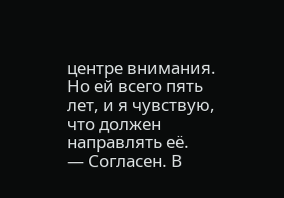центре внимания. Но ей всего пять лет, и я чувствую, что должен направлять её.
— Согласен. В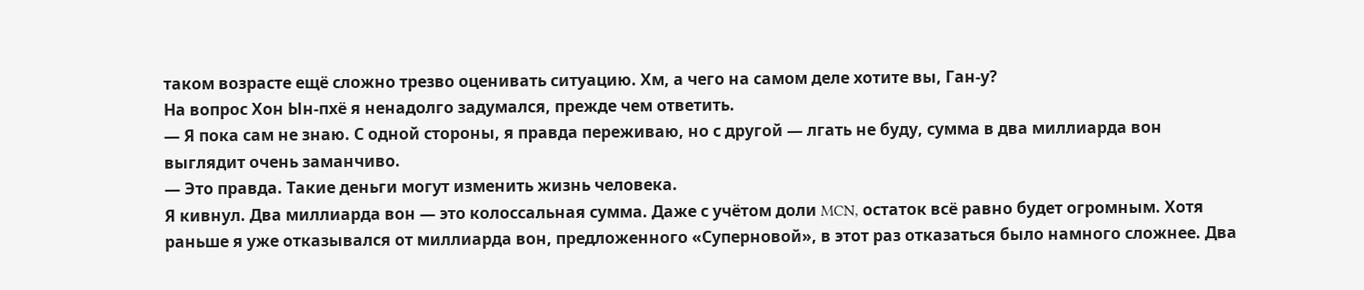таком возрасте ещё сложно трезво оценивать ситуацию. Хм, а чего на самом деле хотите вы, Ган-у?
На вопрос Хон Ын-пхё я ненадолго задумался, прежде чем ответить.
— Я пока сам не знаю. С одной стороны, я правда переживаю, но с другой — лгать не буду, сумма в два миллиарда вон выглядит очень заманчиво.
— Это правда. Такие деньги могут изменить жизнь человека.
Я кивнул. Два миллиарда вон — это колоссальная сумма. Даже с учётом доли MCN, остаток всё равно будет огромным. Хотя раньше я уже отказывался от миллиарда вон, предложенного «Суперновой», в этот раз отказаться было намного сложнее. Два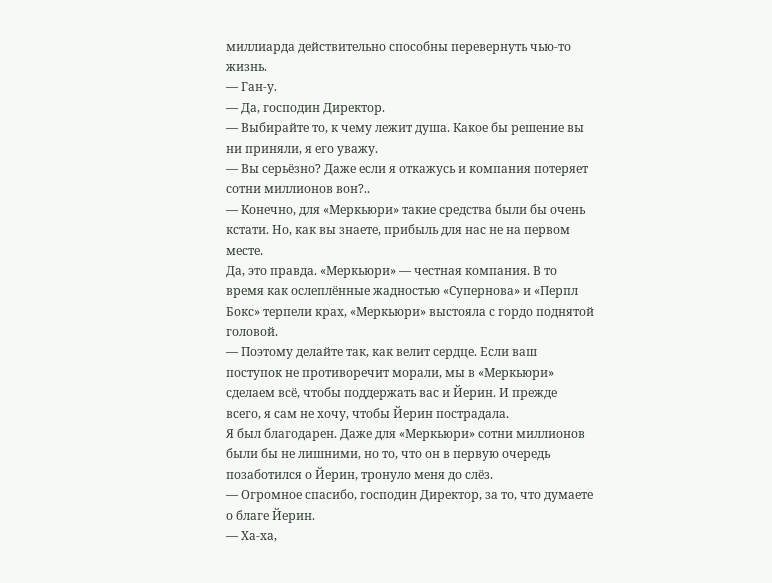миллиарда действительно способны перевернуть чью-то жизнь.
— Ган-у.
— Да, господин Директор.
— Выбирайте то, к чему лежит душа. Какое бы решение вы ни приняли, я его уважу.
— Вы серьёзно? Даже если я откажусь и компания потеряет сотни миллионов вон?..
— Конечно, для «Меркьюри» такие средства были бы очень кстати. Но, как вы знаете, прибыль для нас не на первом месте.
Да, это правда. «Меркьюри» — честная компания. В то время как ослеплённые жадностью «Супернова» и «Перпл Бокс» терпели крах, «Меркьюри» выстояла с гордо поднятой головой.
— Поэтому делайте так, как велит сердце. Если ваш поступок не противоречит морали, мы в «Меркьюри» сделаем всё, чтобы поддержать вас и Йерин. И прежде всего, я сам не хочу, чтобы Йерин пострадала.
Я был благодарен. Даже для «Меркьюри» сотни миллионов были бы не лишними, но то, что он в первую очередь позаботился о Йерин, тронуло меня до слёз.
— Огромное спасибо, господин Директор, за то, что думаете о благе Йерин.
— Ха-ха,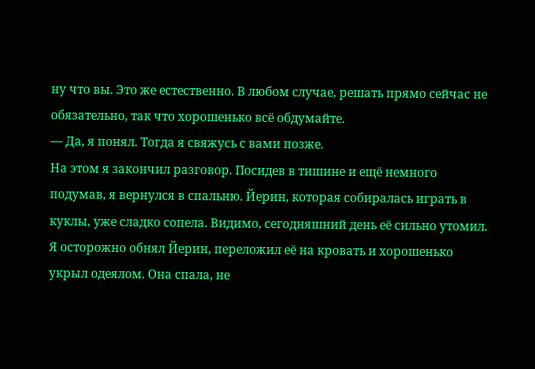ну что вы. Это же естественно. В любом случае, решать прямо сейчас не обязательно, так что хорошенько всё обдумайте.
— Да, я понял. Тогда я свяжусь с вами позже.
На этом я закончил разговор. Посидев в тишине и ещё немного подумав, я вернулся в спальню. Йерин, которая собиралась играть в куклы, уже сладко сопела. Видимо, сегодняшний день её сильно утомил. Я осторожно обнял Йерин, переложил её на кровать и хорошенько укрыл одеялом. Она спала, не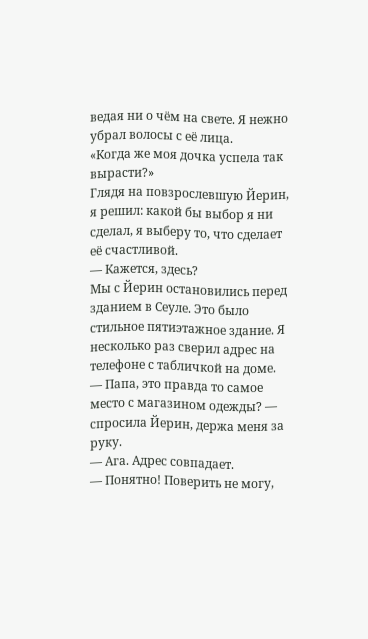ведая ни о чём на свете. Я нежно убрал волосы с её лица.
«Когда же моя дочка успела так вырасти?»
Глядя на повзрослевшую Йерин, я решил: какой бы выбор я ни сделал, я выберу то, что сделает её счастливой.
— Кажется, здесь?
Мы с Йерин остановились перед зданием в Сеуле. Это было стильное пятиэтажное здание. Я несколько раз сверил адрес на телефоне с табличкой на доме.
— Папа, это правда то самое место с магазином одежды? — спросила Йерин, держа меня за руку.
— Ага. Адрес совпадает.
— Понятно! Поверить не могу,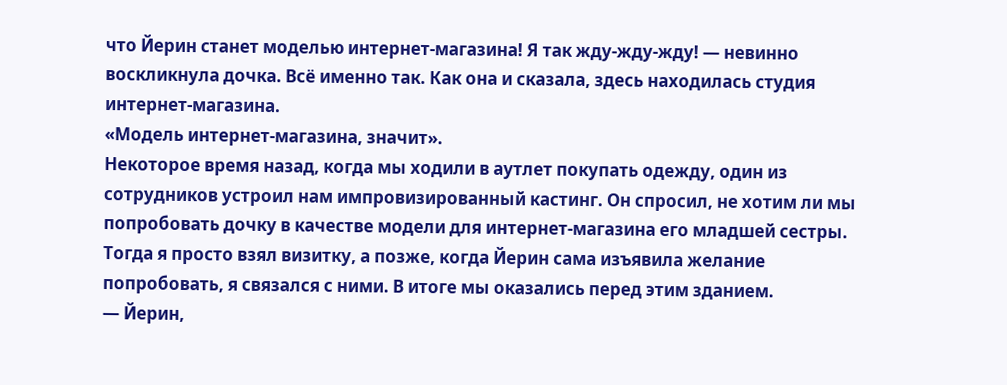что Йерин станет моделью интернет-магазина! Я так жду-жду-жду! — невинно воскликнула дочка. Всё именно так. Как она и сказала, здесь находилась студия интернет-магазина.
«Модель интернет-магазина, значит».
Некоторое время назад, когда мы ходили в аутлет покупать одежду, один из сотрудников устроил нам импровизированный кастинг. Он спросил, не хотим ли мы попробовать дочку в качестве модели для интернет-магазина его младшей сестры. Тогда я просто взял визитку, а позже, когда Йерин сама изъявила желание попробовать, я связался с ними. В итоге мы оказались перед этим зданием.
— Йерин,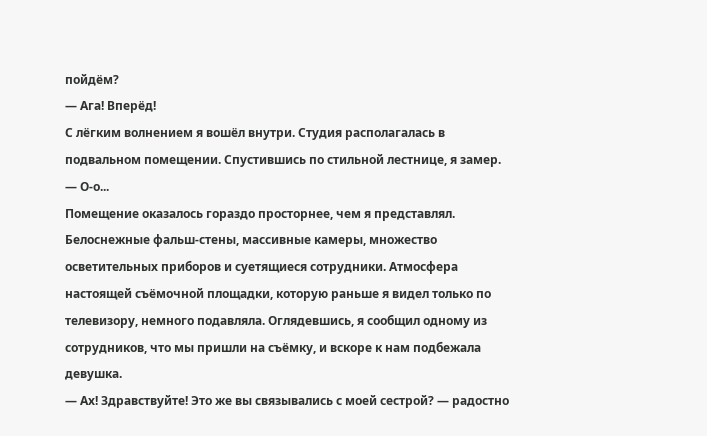пойдём?
— Ага! Вперёд!
С лёгким волнением я вошёл внутри. Студия располагалась в подвальном помещении. Спустившись по стильной лестнице, я замер.
— О-о...
Помещение оказалось гораздо просторнее, чем я представлял. Белоснежные фальш-стены, массивные камеры, множество осветительных приборов и суетящиеся сотрудники. Атмосфера настоящей съёмочной площадки, которую раньше я видел только по телевизору, немного подавляла. Оглядевшись, я сообщил одному из сотрудников, что мы пришли на съёмку, и вскоре к нам подбежала девушка.
— Ах! Здравствуйте! Это же вы связывались с моей сестрой? — радостно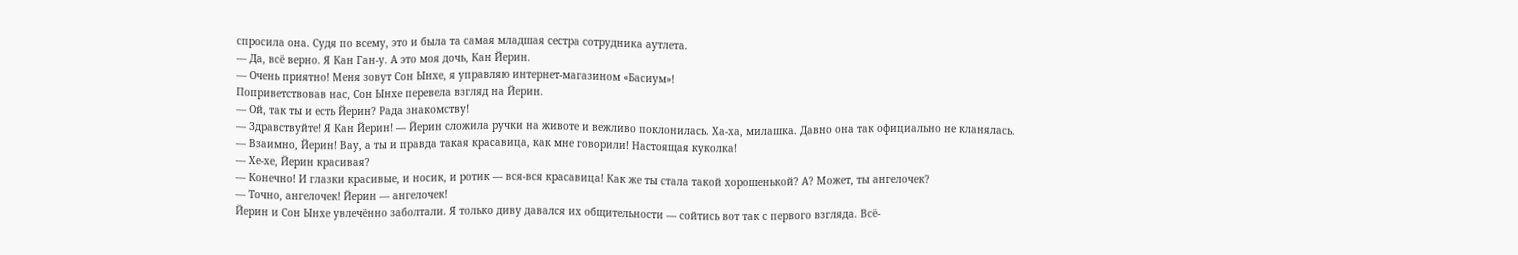спросила она. Судя по всему, это и была та самая младшая сестра сотрудника аутлета.
— Да, всё верно. Я Кан Ган-у. А это моя дочь, Кан Йерин.
— Очень приятно! Меня зовут Сон Ынхе, я управляю интернет-магазином «Басиум»!
Поприветствовав нас, Сон Ынхе перевела взгляд на Йерин.
— Ой, так ты и есть Йерин? Рада знакомству!
— Здравствуйте! Я Кан Йерин! — Йерин сложила ручки на животе и вежливо поклонилась. Ха-ха, милашка. Давно она так официально не кланялась.
— Взаимно, Йерин! Вау, а ты и правда такая красавица, как мне говорили! Настоящая куколка!
— Хе-хе, Йерин красивая?
— Конечно! И глазки красивые, и носик, и ротик — вся-вся красавица! Как же ты стала такой хорошенькой? А? Может, ты ангелочек?
— Точно, ангелочек! Йерин — ангелочек!
Йерин и Сон Ынхе увлечённо заболтали. Я только диву давался их общительности — сойтись вот так с первого взгляда. Всё-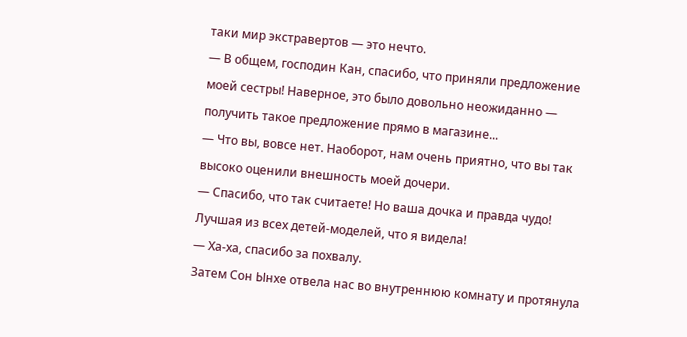таки мир экстравертов — это нечто.
— В общем, господин Кан, спасибо, что приняли предложение моей сестры! Наверное, это было довольно неожиданно — получить такое предложение прямо в магазине...
— Что вы, вовсе нет. Наоборот, нам очень приятно, что вы так высоко оценили внешность моей дочери.
— Спасибо, что так считаете! Но ваша дочка и правда чудо! Лучшая из всех детей-моделей, что я видела!
— Ха-ха, спасибо за похвалу.
Затем Сон Ынхе отвела нас во внутреннюю комнату и протянула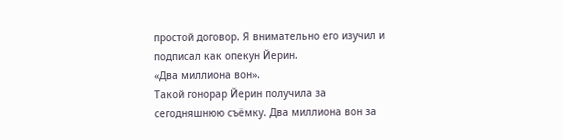простой договор. Я внимательно его изучил и подписал как опекун Йерин.
«Два миллиона вон».
Такой гонорар Йерин получила за сегодняшнюю съёмку. Два миллиона вон за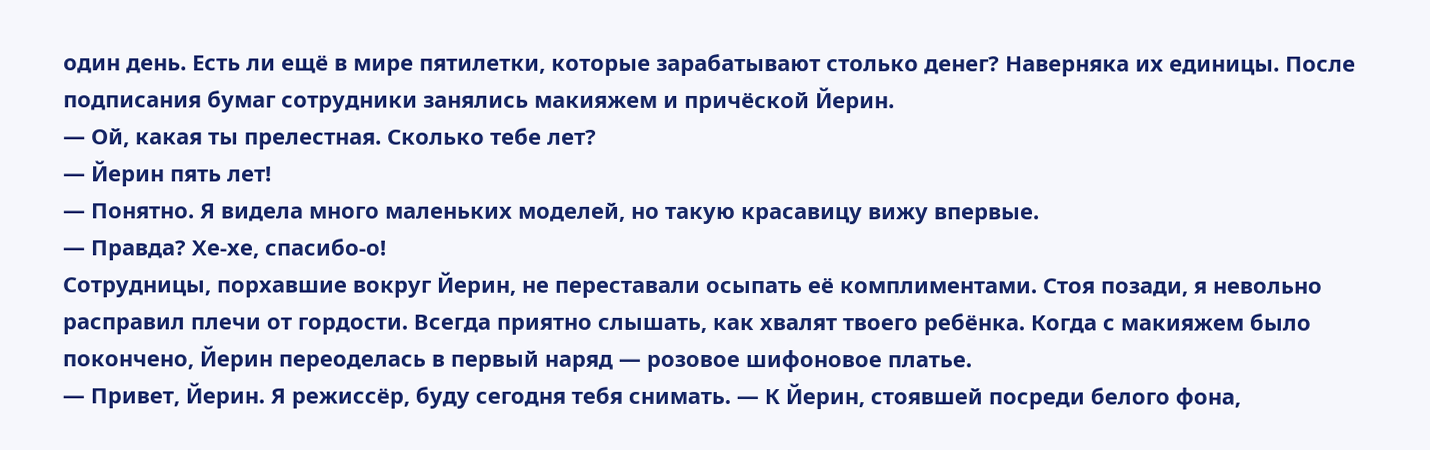один день. Есть ли ещё в мире пятилетки, которые зарабатывают столько денег? Наверняка их единицы. После подписания бумаг сотрудники занялись макияжем и причёской Йерин.
— Ой, какая ты прелестная. Сколько тебе лет?
— Йерин пять лет!
— Понятно. Я видела много маленьких моделей, но такую красавицу вижу впервые.
— Правда? Хе-хе, спасибо-о!
Сотрудницы, порхавшие вокруг Йерин, не переставали осыпать её комплиментами. Стоя позади, я невольно расправил плечи от гордости. Всегда приятно слышать, как хвалят твоего ребёнка. Когда с макияжем было покончено, Йерин переоделась в первый наряд — розовое шифоновое платье.
— Привет, Йерин. Я режиссёр, буду сегодня тебя снимать. — К Йерин, стоявшей посреди белого фона,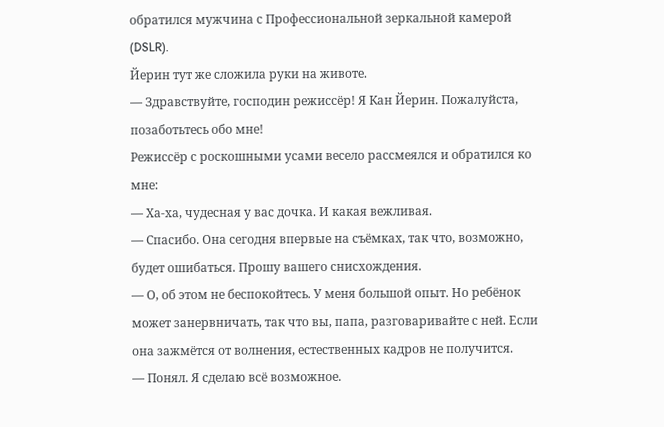обратился мужчина с Профессиональной зеркальной камерой (DSLR).
Йерин тут же сложила руки на животе.
— Здравствуйте, господин режиссёр! Я Кан Йерин. Пожалуйста, позаботьтесь обо мне!
Режиссёр с роскошными усами весело рассмеялся и обратился ко мне:
— Ха-ха, чудесная у вас дочка. И какая вежливая.
— Спасибо. Она сегодня впервые на съёмках, так что, возможно, будет ошибаться. Прошу вашего снисхождения.
— О, об этом не беспокойтесь. У меня большой опыт. Но ребёнок может занервничать, так что вы, папа, разговаривайте с ней. Если она зажмётся от волнения, естественных кадров не получится.
— Понял. Я сделаю всё возможное.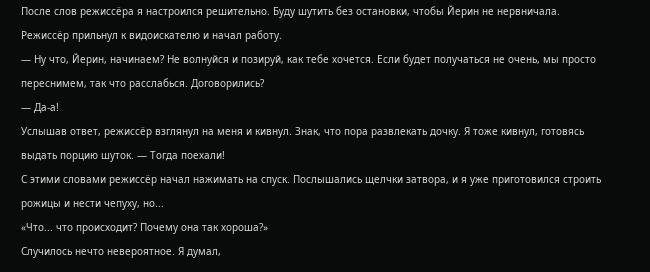После слов режиссёра я настроился решительно. Буду шутить без остановки, чтобы Йерин не нервничала. Режиссёр прильнул к видоискателю и начал работу.
— Ну что, Йерин, начинаем? Не волнуйся и позируй, как тебе хочется. Если будет получаться не очень, мы просто переснимем, так что расслабься. Договорились?
— Да-а!
Услышав ответ, режиссёр взглянул на меня и кивнул. Знак, что пора развлекать дочку. Я тоже кивнул, готовясь выдать порцию шуток. — Тогда поехали!
С этими словами режиссёр начал нажимать на спуск. Послышались щелчки затвора, и я уже приготовился строить рожицы и нести чепуху, но...
«Что... что происходит? Почему она так хороша?»
Случилось нечто невероятное. Я думал,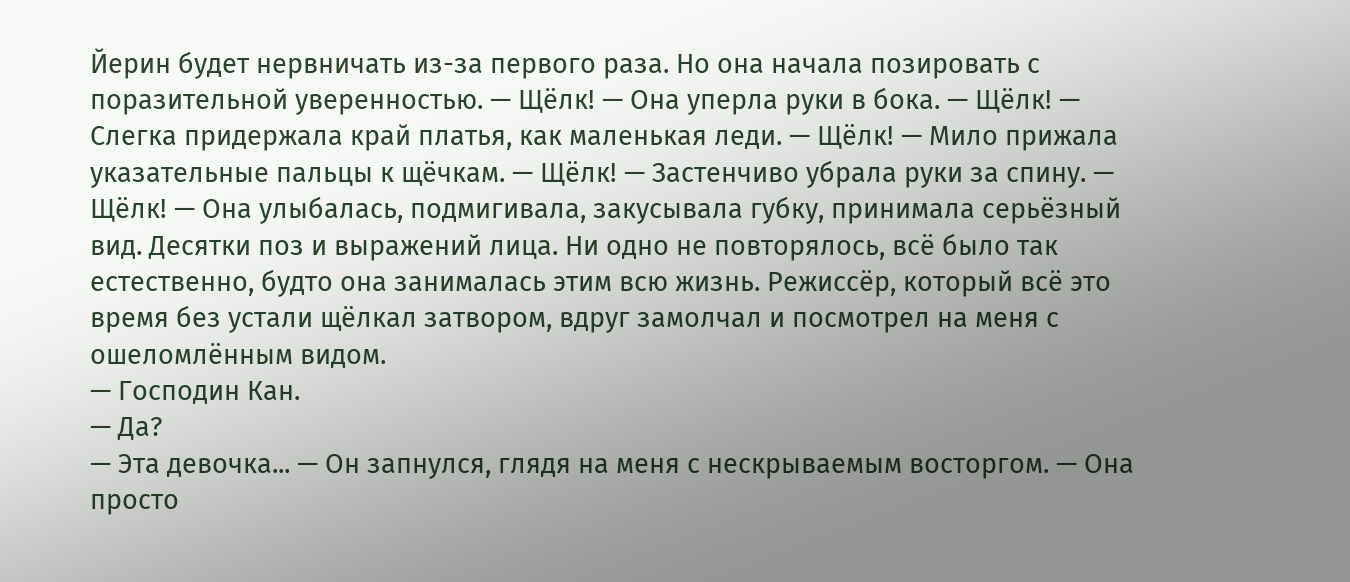Йерин будет нервничать из-за первого раза. Но она начала позировать с поразительной уверенностью. — Щёлк! — Она уперла руки в бока. — Щёлк! — Слегка придержала край платья, как маленькая леди. — Щёлк! — Мило прижала указательные пальцы к щёчкам. — Щёлк! — Застенчиво убрала руки за спину. — Щёлк! — Она улыбалась, подмигивала, закусывала губку, принимала серьёзный вид. Десятки поз и выражений лица. Ни одно не повторялось, всё было так естественно, будто она занималась этим всю жизнь. Режиссёр, который всё это время без устали щёлкал затвором, вдруг замолчал и посмотрел на меня с ошеломлённым видом.
— Господин Кан.
— Да?
— Эта девочка... — Он запнулся, глядя на меня с нескрываемым восторгом. — Она просто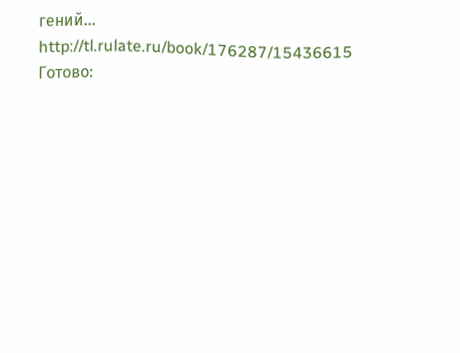гений...
http://tl.rulate.ru/book/176287/15436615
Готово: